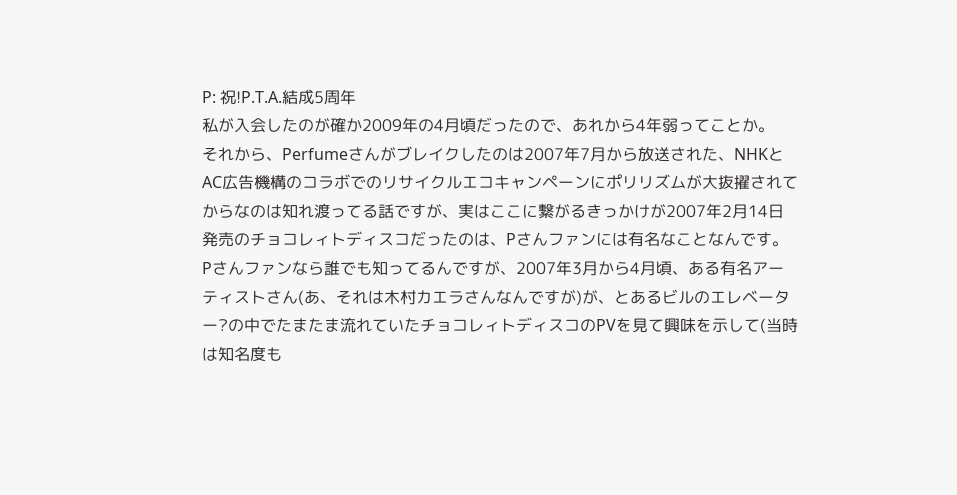P: 祝!P.T.A.結成5周年
私が入会したのが確か2009年の4月頃だったので、あれから4年弱ってことか。
それから、Perfumeさんがブレイクしたのは2007年7月から放送された、NHKとAC広告機構のコラボでのリサイクルエコキャンペーンにポリリズムが大抜擢されてからなのは知れ渡ってる話ですが、実はここに繋がるきっかけが2007年2月14日発売のチョコレィトディスコだったのは、Pさんファンには有名なことなんです。
Pさんファンなら誰でも知ってるんですが、2007年3月から4月頃、ある有名アーティストさん(あ、それは木村カエラさんなんですが)が、とあるビルのエレベーター?の中でたまたま流れていたチョコレィトディスコのPVを見て興味を示して(当時は知名度も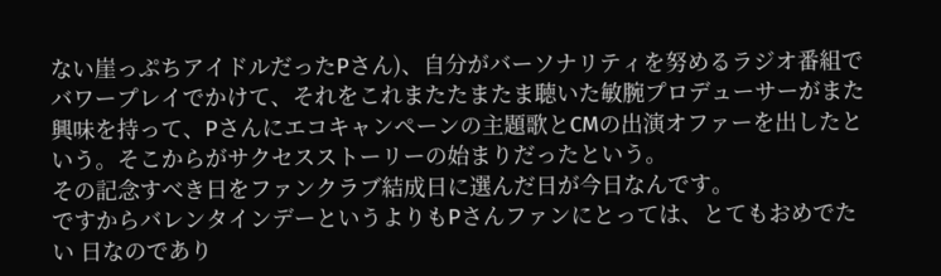ない崖っぷちアイドルだったPさん)、自分がバーソナリティを努めるラジオ番組でバワープレイでかけて、それをこれまたたまたま聴いた敏腕プロデューサーがまた興味を持って、Pさんにエコキャンペーンの主題歌とCMの出演オファーを出したという。そこからがサクセスストーリーの始まりだったという。
その記念すべき日をファンクラブ結成日に選んだ日が今日なんです。
ですからバレンタインデーというよりもPさんファンにとっては、とてもおめでたい 日なのであり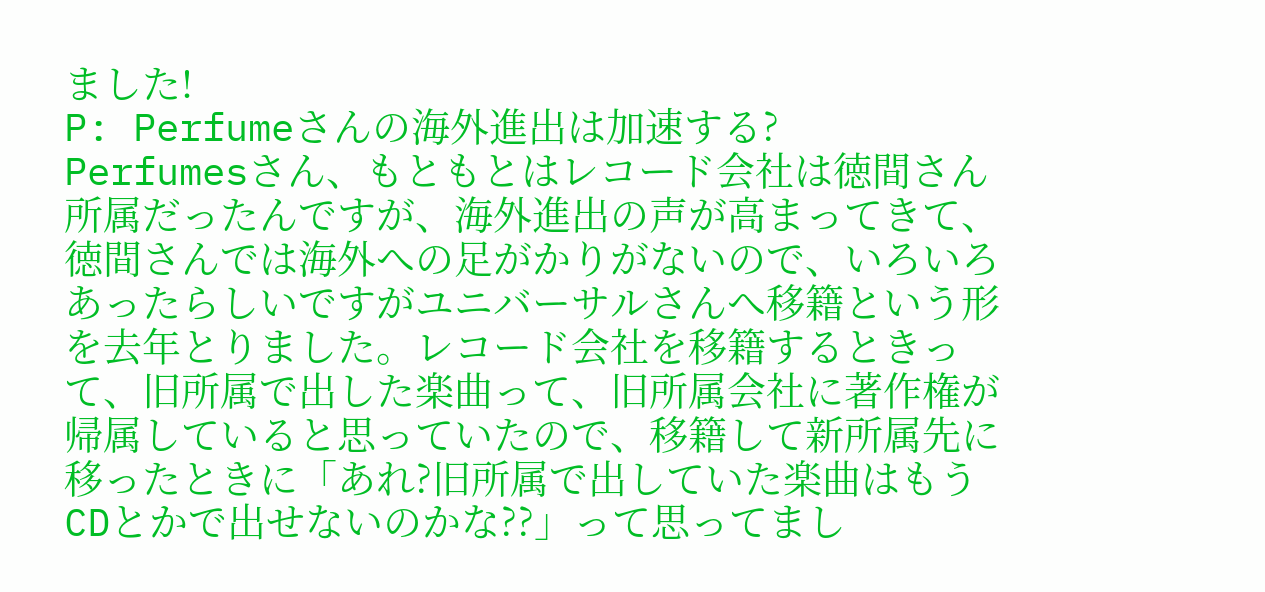ました!
P: Perfumeさんの海外進出は加速する?
Perfumesさん、もともとはレコード会社は徳間さん所属だったんですが、海外進出の声が高まってきて、徳間さんでは海外への足がかりがないので、いろいろあったらしいですがユニバーサルさんへ移籍という形を去年とりました。レコード会社を移籍するときって、旧所属で出した楽曲って、旧所属会社に著作権が帰属していると思っていたので、移籍して新所属先に移ったときに「あれ?旧所属で出していた楽曲はもうCDとかで出せないのかな??」って思ってまし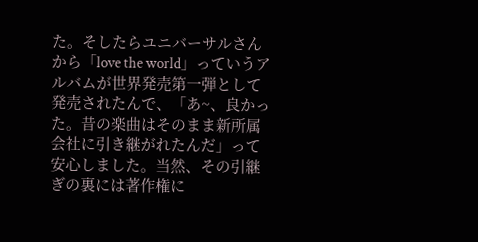た。そしたらユニバーサルさんから「love the world」っていうアルバムが世界発売第一弾として発売されたんで、「あ~、良かった。昔の楽曲はそのまま新所属会社に引き継がれたんだ」って安心しました。当然、その引継ぎの裏には著作権に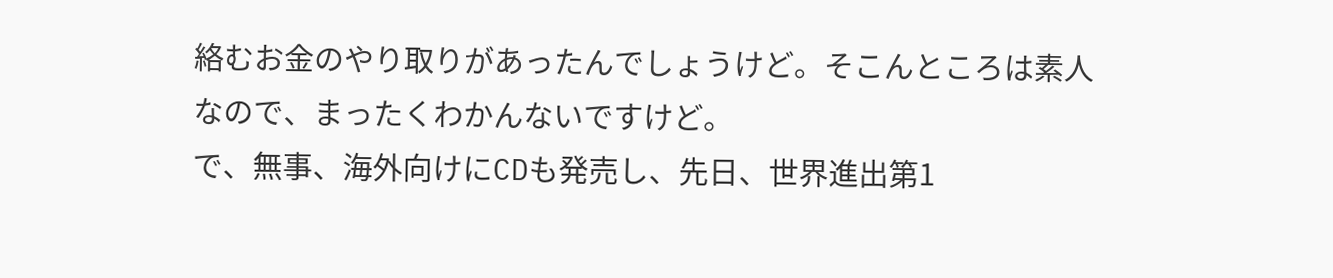絡むお金のやり取りがあったんでしょうけど。そこんところは素人なので、まったくわかんないですけど。
で、無事、海外向けにCDも発売し、先日、世界進出第1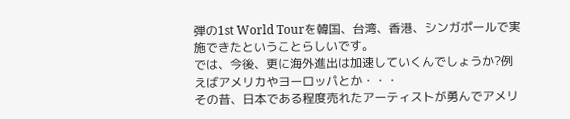弾の1st World Tourを韓国、台湾、香港、シンガポールで実施できたということらしいです。
では、今後、更に海外進出は加速していくんでしょうか?例えばアメリカやヨーロッパとか・・・
その昔、日本である程度売れたアーティストが勇んでアメリ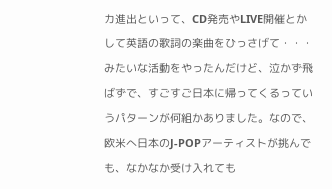カ進出といって、CD発売やLIVE開催とかして英語の歌詞の楽曲をひっさげて・・・みたいな活動をやったんだけど、泣かず飛ばずで、すごすご日本に帰ってくるっていうパターンが何組かありました。なので、欧米へ日本のJ-POPアーティストが挑んでも、なかなか受け入れても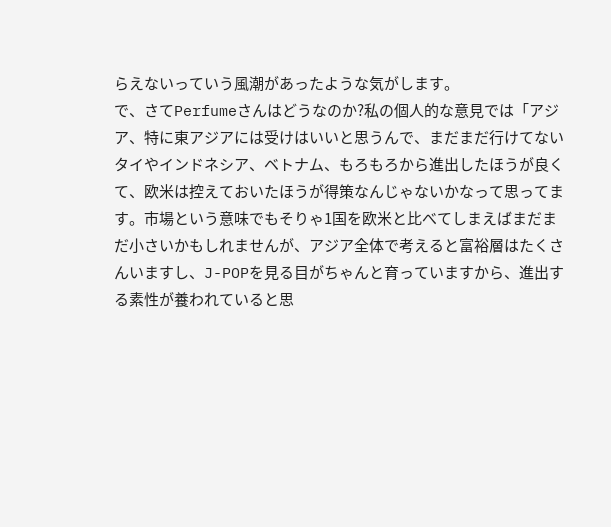らえないっていう風潮があったような気がします。
で、さてPerfumeさんはどうなのか?私の個人的な意見では「アジア、特に東アジアには受けはいいと思うんで、まだまだ行けてないタイやインドネシア、ベトナム、もろもろから進出したほうが良くて、欧米は控えておいたほうが得策なんじゃないかなって思ってます。市場という意味でもそりゃ1国を欧米と比べてしまえばまだまだ小さいかもしれませんが、アジア全体で考えると富裕層はたくさんいますし、J-POPを見る目がちゃんと育っていますから、進出する素性が養われていると思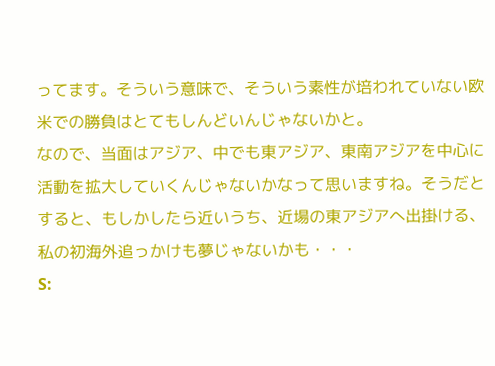ってます。そういう意味で、そういう素性が培われていない欧米での勝負はとてもしんどいんじゃないかと。
なので、当面はアジア、中でも東アジア、東南アジアを中心に活動を拡大していくんじゃないかなって思いますね。そうだとすると、もしかしたら近いうち、近場の東アジアへ出掛ける、私の初海外追っかけも夢じゃないかも・・・
S: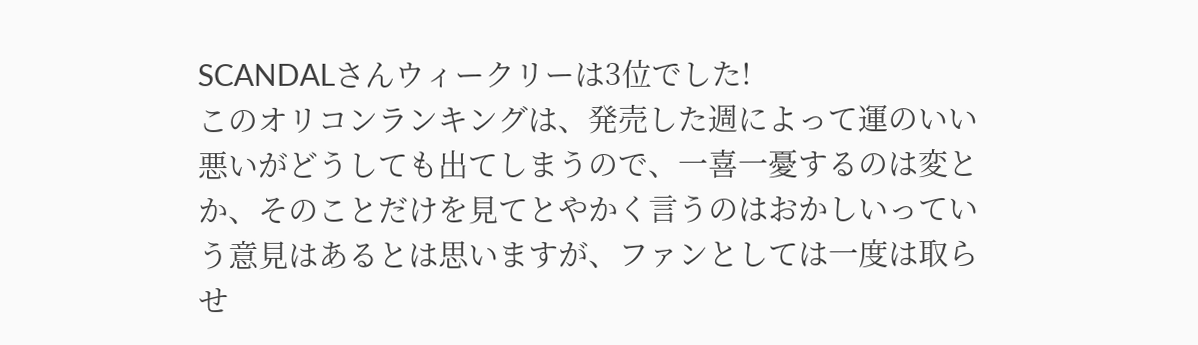SCANDALさんウィークリーは3位でした!
このオリコンランキングは、発売した週によって運のいい悪いがどうしても出てしまうので、一喜一憂するのは変とか、そのことだけを見てとやかく言うのはおかしいっていう意見はあるとは思いますが、ファンとしては一度は取らせ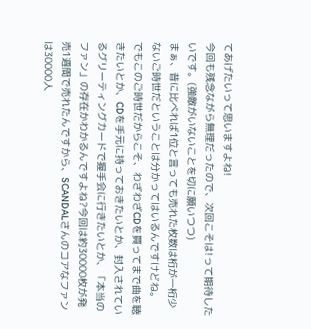てあげたいって思いますよね!
今回も残念ながら無理だったので、次回こそは!って期待したいです。(強敵がいないことを切に願いつつ)
まぁ、昔に比べれば1位と言っても売れた枚数は桁が一桁少ないご時世だということは分かってはいるんですけどね。
でもこのご時世だからこそ、わざわざCDを買ってまで曲を聴きたいとか、CDを手元に持っておきたいとか、封入されているグリーティングカードで握手会に行きたいとか、「本当のファン」の存在かわかるんですよね?今回は約30000枚が発売1週間で売れたんですから、SCANDALさんのコアなファンは30000人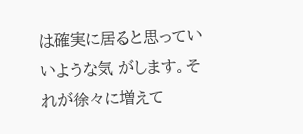は確実に居ると思っていいような気 がします。それが徐々に増えて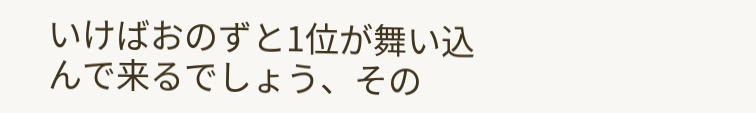いけばおのずと1位が舞い込んで来るでしょう、その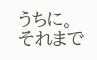うちに。
それまで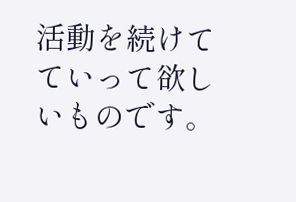活動を続けてていって欲しいものです。